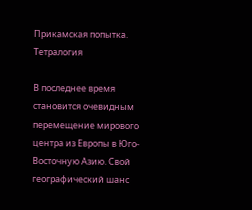Прикамская попытка. Тетралогия

В последнее время становится очевидным перемещение мирового центра из Европы в Юго-Восточную Азию. Свой географический шанс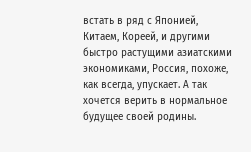встать в ряд с Японией, Китаем, Кореей, и другими быстро растущими азиатскими экономиками, Россия, похоже, как всегда, упускает. А так хочется верить в нормальное будущее своей родины.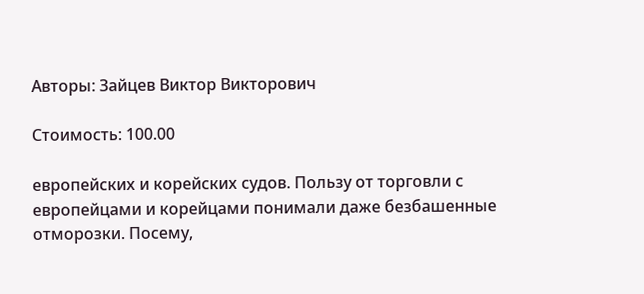Авторы: Зайцев Виктор Викторович

Стоимость: 100.00

европейских и корейских судов. Пользу от торговли с европейцами и корейцами понимали даже безбашенные отморозки. Посему,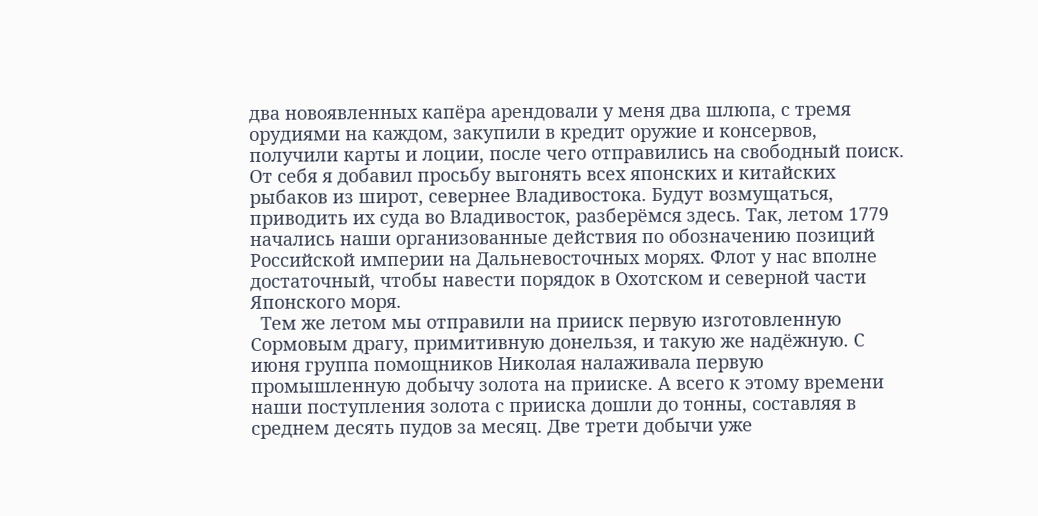два новоявленных капёра арендовали у меня два шлюпа, с тремя орудиями на каждом, закупили в кредит оружие и консервов, получили карты и лоции, после чего отправились на свободный поиск. От себя я добавил просьбу выгонять всех японских и китайских рыбаков из широт, севернее Владивостока. Будут возмущаться, приводить их суда во Владивосток, разберёмся здесь. Так, летом 1779 начались наши организованные действия по обозначению позиций Российской империи на Дальневосточных морях. Флот у нас вполне достаточный, чтобы навести порядок в Охотском и северной части Японского моря.
  Тем же летом мы отправили на прииск первую изготовленную Сормовым драгу, примитивную донельзя, и такую же надёжную. С июня группа помощников Николая налаживала первую промышленную добычу золота на прииске. А всего к этому времени наши поступления золота с прииска дошли до тонны, составляя в среднем десять пудов за месяц. Две трети добычи уже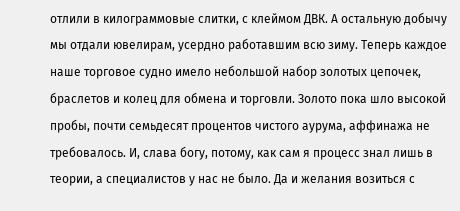отлили в килограммовые слитки, с клеймом ДВК. А остальную добычу мы отдали ювелирам, усердно работавшим всю зиму. Теперь каждое наше торговое судно имело небольшой набор золотых цепочек, браслетов и колец для обмена и торговли. Золото пока шло высокой пробы, почти семьдесят процентов чистого аурума, аффинажа не требовалось. И, слава богу, потому, как сам я процесс знал лишь в теории, а специалистов у нас не было. Да и желания возиться с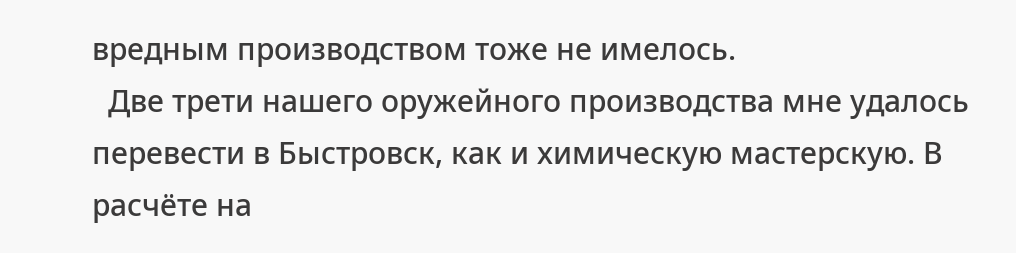вредным производством тоже не имелось.
  Две трети нашего оружейного производства мне удалось перевести в Быстровск, как и химическую мастерскую. В расчёте на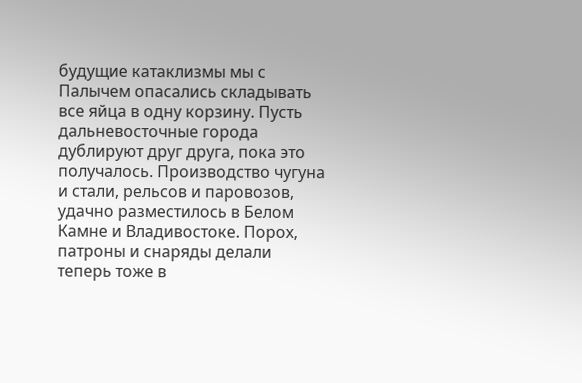будущие катаклизмы мы с Палычем опасались складывать все яйца в одну корзину. Пусть дальневосточные города дублируют друг друга, пока это получалось. Производство чугуна и стали, рельсов и паровозов, удачно разместилось в Белом Камне и Владивостоке. Порох, патроны и снаряды делали теперь тоже в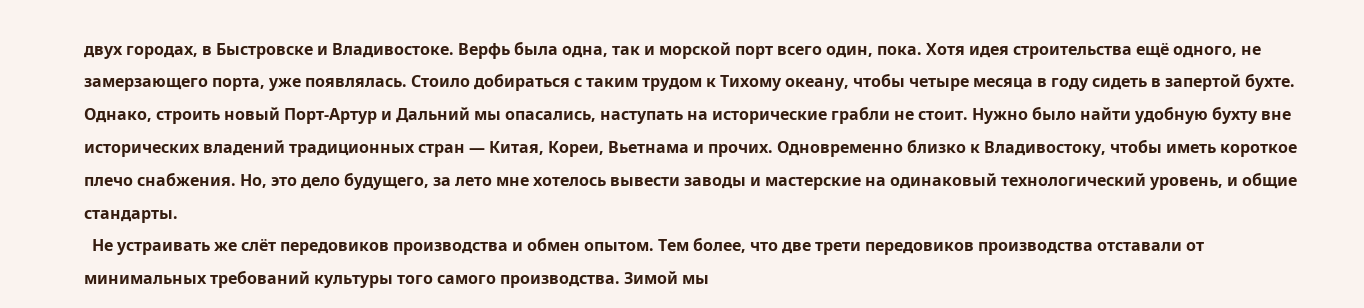двух городах, в Быстровске и Владивостоке. Верфь была одна, так и морской порт всего один, пока. Хотя идея строительства ещё одного, не замерзающего порта, уже появлялась. Стоило добираться с таким трудом к Тихому океану, чтобы четыре месяца в году сидеть в запертой бухте. Однако, строить новый Порт-Артур и Дальний мы опасались, наступать на исторические грабли не стоит. Нужно было найти удобную бухту вне исторических владений традиционных стран — Китая, Кореи, Вьетнама и прочих. Одновременно близко к Владивостоку, чтобы иметь короткое плечо снабжения. Но, это дело будущего, за лето мне хотелось вывести заводы и мастерские на одинаковый технологический уровень, и общие стандарты.
  Не устраивать же слёт передовиков производства и обмен опытом. Тем более, что две трети передовиков производства отставали от минимальных требований культуры того самого производства. Зимой мы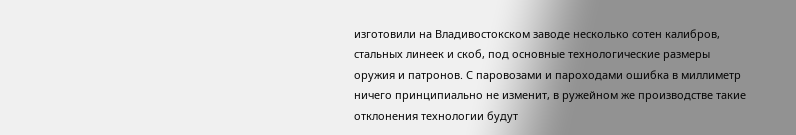изготовили на Владивостокском заводе несколько сотен калибров, стальных линеек и скоб, под основные технологические размеры оружия и патронов. С паровозами и пароходами ошибка в миллиметр ничего принципиально не изменит, в ружейном же производстве такие отклонения технологии будут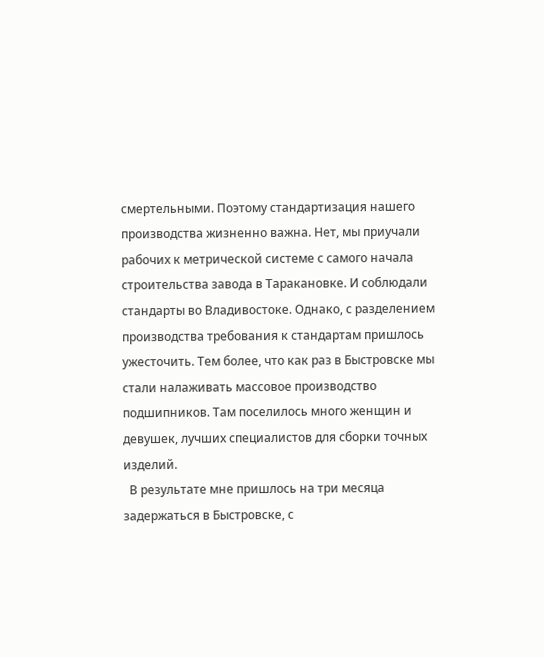смертельными. Поэтому стандартизация нашего производства жизненно важна. Нет, мы приучали рабочих к метрической системе с самого начала строительства завода в Таракановке. И соблюдали стандарты во Владивостоке. Однако, с разделением производства требования к стандартам пришлось ужесточить. Тем более, что как раз в Быстровске мы стали налаживать массовое производство подшипников. Там поселилось много женщин и девушек, лучших специалистов для сборки точных изделий.
  В результате мне пришлось на три месяца задержаться в Быстровске, с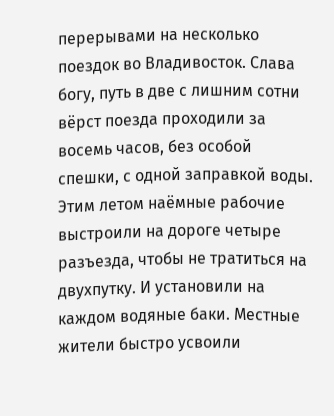перерывами на несколько поездок во Владивосток. Слава богу, путь в две с лишним сотни вёрст поезда проходили за восемь часов, без особой спешки, с одной заправкой воды. Этим летом наёмные рабочие выстроили на дороге четыре разъезда, чтобы не тратиться на двухпутку. И установили на каждом водяные баки. Местные жители быстро усвоили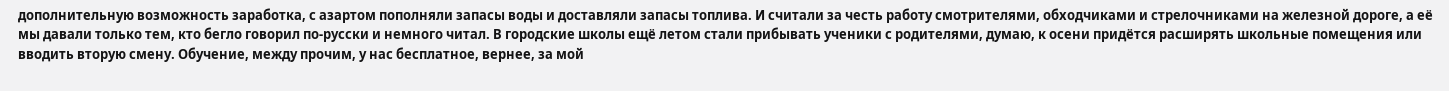дополнительную возможность заработка, с азартом пополняли запасы воды и доставляли запасы топлива. И считали за честь работу смотрителями, обходчиками и стрелочниками на железной дороге, а её мы давали только тем, кто бегло говорил по-русски и немного читал. В городские школы ещё летом стали прибывать ученики с родителями, думаю, к осени придётся расширять школьные помещения или вводить вторую смену. Обучение, между прочим, у нас бесплатное, вернее, за мой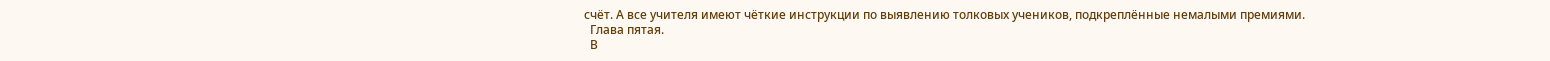счёт. А все учителя имеют чёткие инструкции по выявлению толковых учеников, подкреплённые немалыми премиями.
  Глава пятая.
  В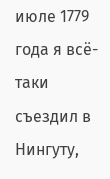июле 1779 года я всё-таки съездил в Нингуту,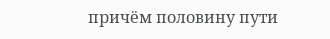причём половину пути